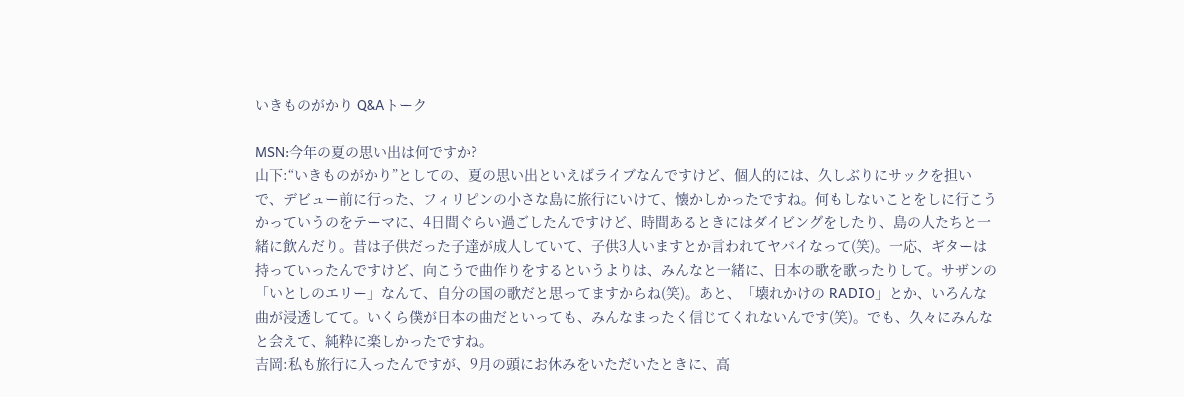いきものがかり Q&Aトーク

MSN:今年の夏の思い出は何ですか?
山下:“いきものがかり”としての、夏の思い出といえばライブなんですけど、個人的には、久しぶりにサックを担いで、デビュー前に行った、フィリピンの小さな島に旅行にいけて、懐かしかったですね。何もしないことをしに行こうかっていうのをテーマに、4日間ぐらい過ごしたんですけど、時間あるときにはダイビングをしたり、島の人たちと一緒に飲んだり。昔は子供だった子達が成人していて、子供3人いますとか言われてヤバイなって(笑)。一応、ギターは持っていったんですけど、向こうで曲作りをするというよりは、みんなと一緒に、日本の歌を歌ったりして。サザンの「いとしのエリー」なんて、自分の国の歌だと思ってますからね(笑)。あと、「壊れかけの RADIO」とか、いろんな曲が浸透してて。いくら僕が日本の曲だといっても、みんなまったく信じてくれないんです(笑)。でも、久々にみんなと会えて、純粋に楽しかったですね。
吉岡:私も旅行に入ったんですが、9月の頭にお休みをいただいたときに、高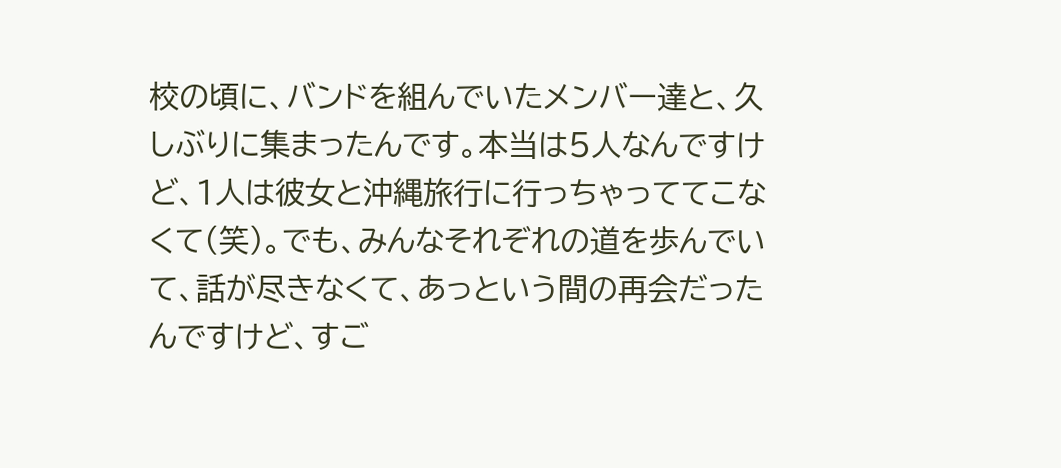校の頃に、バンドを組んでいたメンバー達と、久しぶりに集まったんです。本当は5人なんですけど、1人は彼女と沖縄旅行に行っちゃっててこなくて(笑)。でも、みんなそれぞれの道を歩んでいて、話が尽きなくて、あっという間の再会だったんですけど、すご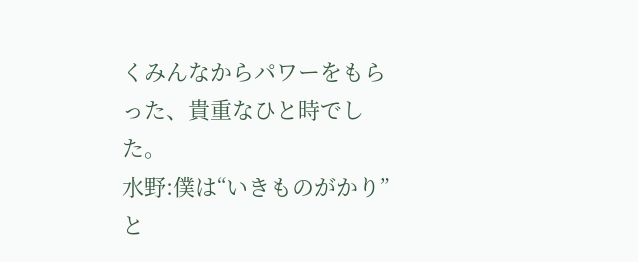くみんなからパワーをもらった、貴重なひと時でした。
水野:僕は“いきものがかり”と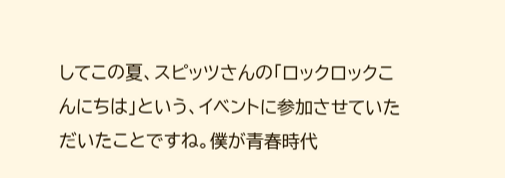してこの夏、スピッツさんの「ロックロックこんにちは」という、イベントに参加させていただいたことですね。僕が青春時代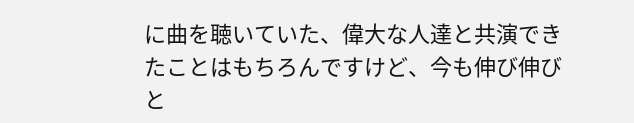に曲を聴いていた、偉大な人達と共演できたことはもちろんですけど、今も伸び伸びと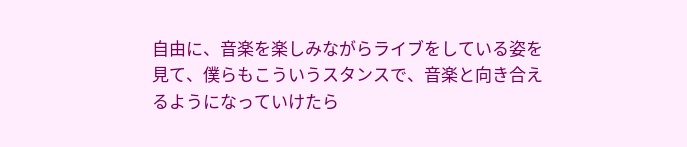自由に、音楽を楽しみながらライブをしている姿を見て、僕らもこういうスタンスで、音楽と向き合えるようになっていけたら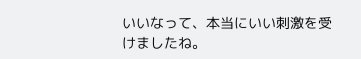いいなって、本当にいい刺激を受けましたね。